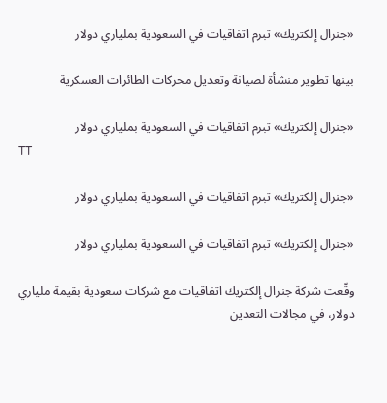«جنرال إلكتريك» تبرم اتفاقيات في السعودية بملياري دولار

بينها تطوير منشأة لصيانة وتعديل محركات الطائرات العسكرية

«جنرال إلكتريك» تبرم اتفاقيات في السعودية بملياري دولار
TT

«جنرال إلكتريك» تبرم اتفاقيات في السعودية بملياري دولار

«جنرال إلكتريك» تبرم اتفاقيات في السعودية بملياري دولار

وقّعت شركة جنرال إلكتريك اتفاقيات مع شركات سعودية بقيمة ملياري دولار، في مجالات التعدين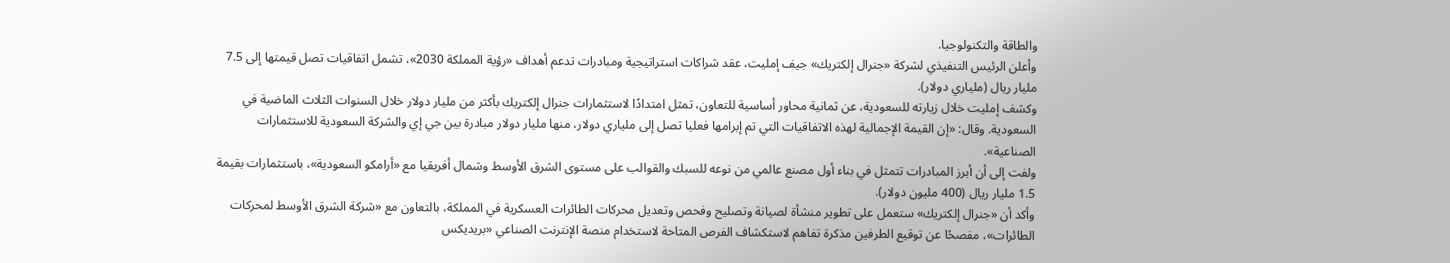والطاقة والتكنولوجيا.
وأعلن الرئيس التنفيذي لشركة «جنرال إلكتريك» جيف إمليت، عقد شراكات استراتيجية ومبادرات تدعم أهداف «رؤية المملكة 2030»، تشمل اتفاقيات تصل قيمتها إلى 7.5 مليار ريال (ملياري دولار).
وكشف إمليت خلال زيارته للسعودية، عن ثمانية محاور أساسية للتعاون، تمثل امتدادًا لاستثمارات جنرال إلكتريك بأكثر من مليار دولار خلال السنوات الثلاث الماضية في السعودية. وقال: «إن القيمة الإجمالية لهذه الاتفاقيات التي تم إبرامها فعليا تصل إلى ملياري دولار، منها مليار دولار مبادرة بين جي إي والشركة السعودية للاستثمارات الصناعية».
ولفت إلى أن أبرز المبادرات تتمثل في بناء أول مصنع عالمي من نوعه للسبك والقوالب على مستوى الشرق الأوسط وشمال أفريقيا مع «أرامكو السعودية»، باستثمارات بقيمة 1.5 مليار ريال (400 مليون دولار).
وأكد أن «جنرال إلكتريك» ستعمل على تطوير منشأة لصيانة وتصليح وفحص وتعديل محركات الطائرات العسكرية في المملكة، بالتعاون مع «شركة الشرق الأوسط لمحركات الطائرات»، مفصحًا عن توقيع الطرفين مذكرة تفاهم لاستكشاف الفرص المتاحة لاستخدام منصة الإنترنت الصناعي «بريديكس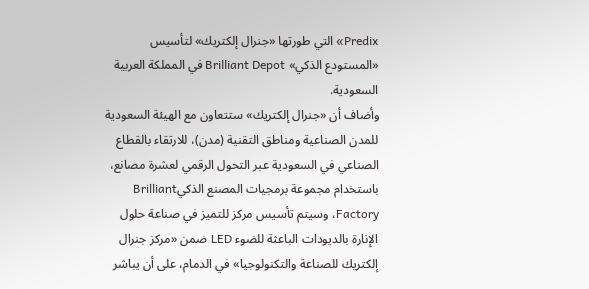Predix» التي طورتها «جنرال إلكتريك» لتأسيس «المستودع الذكي» Brilliant Depot في المملكة العربية السعودية.
وأضاف أن «جنرال إلكتريك» ستتعاون مع الهيئة السعودية للمدن الصناعية ومناطق التقنية (مدن)، للارتقاء بالقطاع الصناعي في السعودية عبر التحول الرقمي لعشرة مصانع، باستخدام مجموعة برمجيات المصنع الذكيBrilliant Factory، وسيتم تأسيس مركز للتميز في صناعة حلول الإنارة بالديودات الباعثة للضوء LED ضمن «مركز جنرال إلكتريك للصناعة والتكنولوجيا» في الدمام، على أن يباشر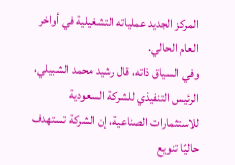المركز الجديد عملياته التشغيلية في أواخر العام الحالي.
وفي السياق ذاته، قال رشيد محمد الشبيلي، الرئيس التنفيذي للشركة السعودية للاستثمارات الصناعية، إن الشركة تستهدف حاليًا تنويع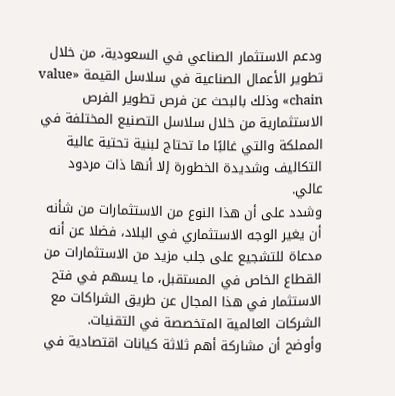ودعم الاستثمار الصناعي في السعودية، من خلال تطوير الأعمال الصناعية في سلاسل القيمة «value chain» وذلك بالبحث عن فرص تطوير الفرص الاستثمارية من خلال سلاسل التصنيع المختلفة في المملكة والتي غالبًا ما تحتاج لبنية تحتية عالية التكاليف وشديدة الخطورة إلا أنها ذات مردود عالي.
وشدد على أن هذا النوع من الاستثمارات من شأنه أن يغير الوجه الاستثماري في البلاد، فضلا عن أنه مدعاة للتشجيع على جلب مزيد من الاستثمارات من القطاع الخاص في المستقبل، ما يسهم في فتح الاستثمار في هذا المجال عن طريق الشراكات مع الشركات العالمية المتخصصة في التقنيات.
وأوضح أن مشاركة أهم ثلاثة كيانات اقتصادية في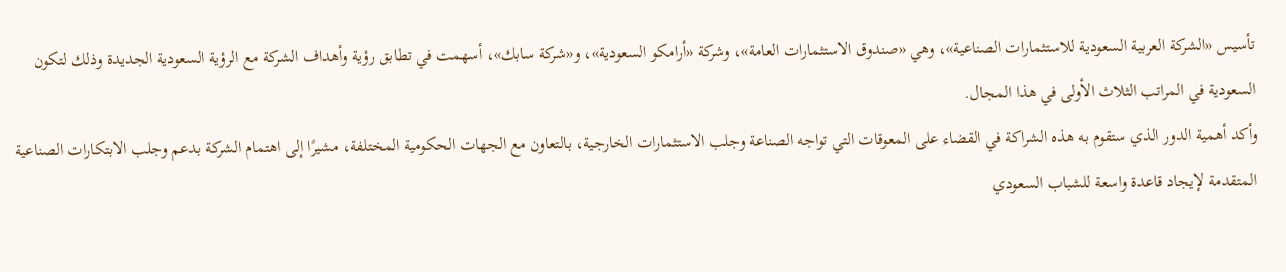تأسيس «الشركة العربية السعودية للاستثمارات الصناعية»، وهي «صندوق الاستثمارات العامة»، وشركة «أرامكو السعودية»، و«شركة سابك»، أسهمت في تطابق رؤية وأهداف الشركة مع الرؤية السعودية الجديدة وذلك لتكون السعودية في المراتب الثلاث الأولى في هذا المجال.
وأكد أهمية الدور الذي ستقوم به هذه الشراكة في القضاء على المعوقات التي تواجه الصناعة وجلب الاستثمارات الخارجية، بالتعاون مع الجهات الحكومية المختلفة، مشيرًا إلى اهتمام الشركة بدعم وجلب الابتكارات الصناعية المتقدمة لإيجاد قاعدة واسعة للشباب السعودي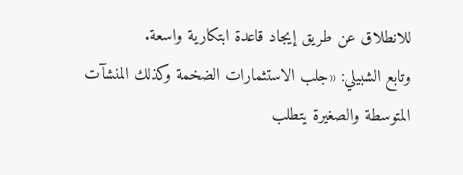للانطلاق عن طريق إيجاد قاعدة ابتكارية واسعة.
وتابع الشبيلي: «جلب الاستثمارات الضخمة وكذلك المنشآت المتوسطة والصغيرة يتطلب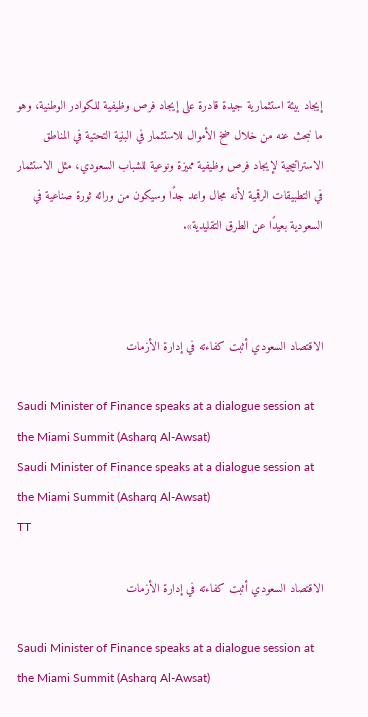إيجاد بيئة استثمارية جيدة قادرة على إيجاد فرص وظيفية للكوادر الوطنية، وهو ما نبحث عنه من خلال ضخ الأموال للاستثمار في البنية التحتية في المناطق الاستراتيجية لإيجاد فرص وظيفية مميزة ونوعية للشباب السعودي، مثل الاستثمار في التطبيقات الرقمية لأنه مجال واعد جدًا وسيكون من ورائه ثورة صناعية في السعودية بعيدًا عن الطرق التقليدية».



الاقتصاد السعودي أثبت كفاءته في إدارة الأزمات

Saudi Minister of Finance speaks at a dialogue session at the Miami Summit (Asharq Al-Awsat)
Saudi Minister of Finance speaks at a dialogue session at the Miami Summit (Asharq Al-Awsat)
TT

الاقتصاد السعودي أثبت كفاءته في إدارة الأزمات

Saudi Minister of Finance speaks at a dialogue session at the Miami Summit (Asharq Al-Awsat)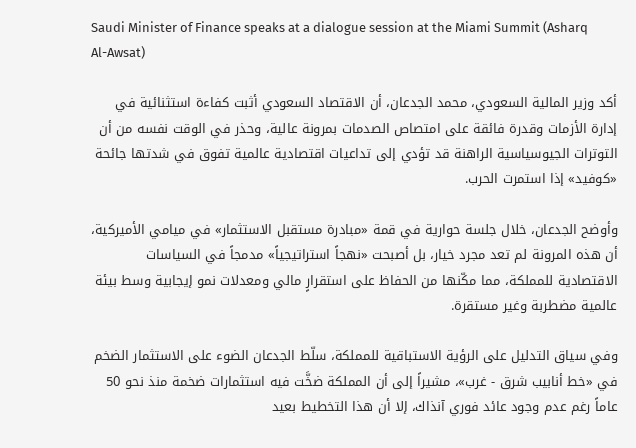Saudi Minister of Finance speaks at a dialogue session at the Miami Summit (Asharq Al-Awsat)

أكد وزير المالية السعودي، محمد الجدعان، أن الاقتصاد السعودي أثبت كفاءة استثنائية في إدارة الأزمات وقدرة فائقة على امتصاص الصدمات بمرونة عالية، وحذر في الوقت نفسه من أن التوترات الجيوسياسية الراهنة قد تؤدي إلى تداعيات اقتصادية عالمية تفوق في شدتها جائحة «كوفيد» إذا استمرت الحرب.

وأوضح الجدعان، خلال جلسة حوارية في قمة «مبادرة مستقبل الاستثمار» في ميامي الأميركية، أن هذه المرونة لم تعد مجرد خيار، بل أصبحت «نهجاً استراتيجياً» مدمجاً في السياسات الاقتصادية للمملكة، مما مكّنها من الحفاظ على استقرارٍ مالي ومعدلات نمو إيجابية وسط بيئة عالمية مضطربة وغير مستقرة.

وفي سياق التدليل على الرؤية الاستباقية للمملكة، سلّط الجدعان الضوء على الاستثمار الضخم في «خط أنابيب شرق - غرب»، مشيراً إلى أن المملكة ضخَّت فيه استثمارات ضخمة منذ نحو 50 عاماً رغم عدم وجود عائد فوري آنذاك، إلا أن هذا التخطيط بعيد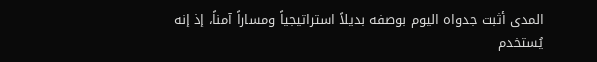المدى أثبت جدواه اليوم بوصفه بديلاً استراتيجياً ومساراً آمناً، إذ إنه يُستخدم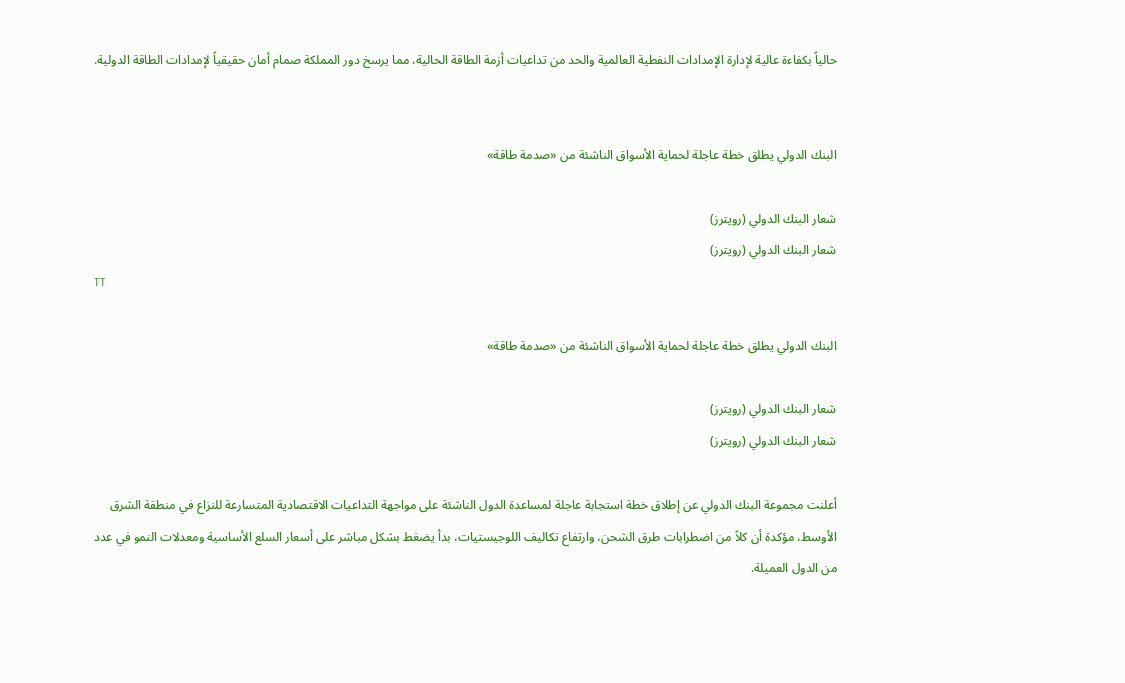حالياً بكفاءة عالية لإدارة الإمدادات النفطية العالمية والحد من تداعيات أزمة الطاقة الحالية، مما يرسخ دور المملكة صمام أمان حقيقياً لإمدادات الطاقة الدولية.


البنك الدولي يطلق خطة عاجلة لحماية الأسواق الناشئة من «صدمة طاقة»

شعار البنك الدولي (رويترز)
شعار البنك الدولي (رويترز)
TT

البنك الدولي يطلق خطة عاجلة لحماية الأسواق الناشئة من «صدمة طاقة»

شعار البنك الدولي (رويترز)
شعار البنك الدولي (رويترز)

أعلنت مجموعة البنك الدولي عن إطلاق خطة استجابة عاجلة لمساعدة الدول الناشئة على مواجهة التداعيات الاقتصادية المتسارعة للنزاع في منطقة الشرق الأوسط، مؤكدة أن كلاً من اضطرابات طرق الشحن، وارتفاع تكاليف اللوجيستيات، بدأ يضغط بشكل مباشر على أسعار السلع الأساسية ومعدلات النمو في عدد من الدول العميلة.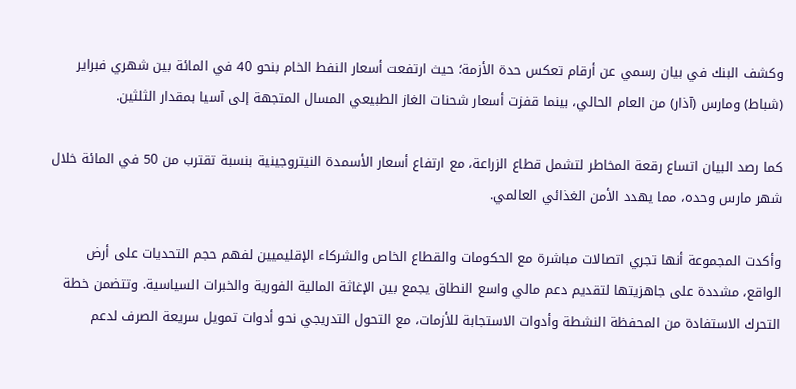وكشف البنك في بيان رسمي عن أرقام تعكس حدة الأزمة؛ حيث ارتفعت أسعار النفط الخام بنحو 40 في المائة بين شهري فبراير (شباط) ومارس (آذار) من العام الحالي، بينما قفزت أسعار شحنات الغاز الطبيعي المسال المتجهة إلى آسيا بمقدار الثلثين.

كما رصد البيان اتساع رقعة المخاطر لتشمل قطاع الزراعة، مع ارتفاع أسعار الأسمدة النيتروجينية بنسبة تقترب من 50 في المائة خلال شهر مارس وحده، مما يهدد الأمن الغذائي العالمي.

وأكدت المجموعة أنها تجري اتصالات مباشرة مع الحكومات والقطاع الخاص والشركاء الإقليميين لفهم حجم التحديات على أرض الواقع، مشددة على جاهزيتها لتقديم دعم مالي واسع النطاق يجمع بين الإغاثة المالية الفورية والخبرات السياسية. وتتضمن خطة التحرك الاستفادة من المحفظة النشطة وأدوات الاستجابة للأزمات، مع التحول التدريجي نحو أدوات تمويل سريعة الصرف لدعم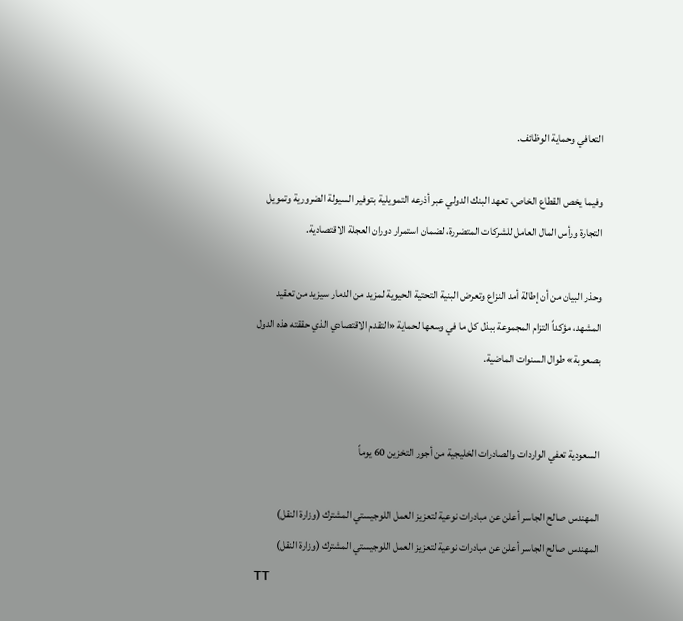التعافي وحماية الوظائف.

وفيما يخص القطاع الخاص، تعهد البنك الدولي عبر أذرعه التمويلية بتوفير السيولة الضرورية وتمويل التجارة ورأس المال العامل للشركات المتضررة، لضمان استمرار دوران العجلة الاقتصادية.

وحذر البيان من أن إطالة أمد النزاع وتعرض البنية التحتية الحيوية لمزيد من الدمار سيزيد من تعقيد المشهد، مؤكداً التزام المجموعة ببذل كل ما في وسعها لحماية «التقدم الاقتصادي الذي حققته هذه الدول بصعوبة» طوال السنوات الماضية.


السعودية تعفي الواردات والصادرات الخليجية من أجور التخزين 60 يوماً

المهندس صالح الجاسر أعلن عن مبادرات نوعية لتعزيز العمل اللوجيستي المشترك (وزارة النقل)
المهندس صالح الجاسر أعلن عن مبادرات نوعية لتعزيز العمل اللوجيستي المشترك (وزارة النقل)
TT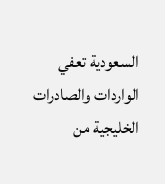السعودية تعفي الواردات والصادرات الخليجية من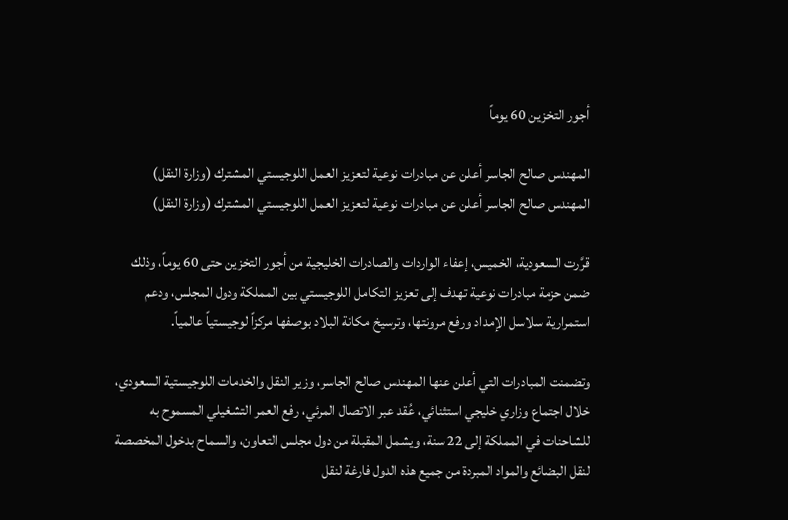أجور التخزين 60 يوماً

المهندس صالح الجاسر أعلن عن مبادرات نوعية لتعزيز العمل اللوجيستي المشترك (وزارة النقل)
المهندس صالح الجاسر أعلن عن مبادرات نوعية لتعزيز العمل اللوجيستي المشترك (وزارة النقل)

قرَّرت السعودية، الخميس، إعفاء الواردات والصادرات الخليجية من أجور التخزين حتى 60 يوماً، وذلك ضمن حزمة مبادرات نوعية تهدف إلى تعزيز التكامل اللوجيستي بين المملكة ودول المجلس، ودعم استمرارية سلاسل الإمداد ورفع مرونتها، وترسيخ مكانة البلاد بوصفها مركزاً لوجيستياً عالمياً.

وتضمنت المبادرات التي أعلن عنها المهندس صالح الجاسر، وزير النقل والخدمات اللوجيستية السعودي، خلال اجتماع وزاري خليجي استثنائي، عُقد عبر الاتصال المرئي، رفع العمر التشغيلي المسموح به للشاحنات في المملكة إلى 22 سنة، ويشمل المقبلة من دول مجلس التعاون، والسماح بدخول المخصصة لنقل البضائع والمواد المبردة من جميع هذه الدول فارغة لنقل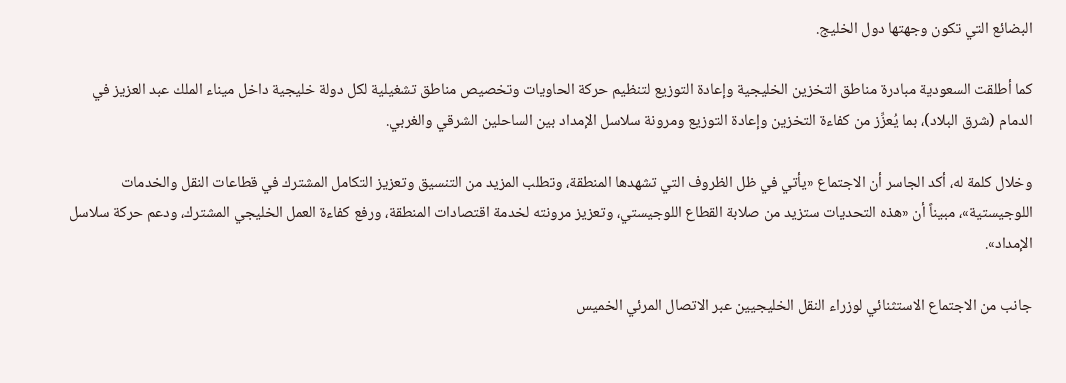البضائع التي تكون وجهتها دول الخليج.

كما أطلقت السعودية مبادرة مناطق التخزين الخليجية وإعادة التوزيع لتنظيم حركة الحاويات وتخصيص مناطق تشغيلية لكل دولة خليجية داخل ميناء الملك عبد العزيز في الدمام (شرق البلاد)، بما يُعزِّز من كفاءة التخزين وإعادة التوزيع ومرونة سلاسل الإمداد بين الساحلين الشرقي والغربي.

وخلال كلمة له، أكد الجاسر أن الاجتماع «يأتي في ظل الظروف التي تشهدها المنطقة، وتطلب المزيد من التنسيق وتعزيز التكامل المشترك في قطاعات النقل والخدمات اللوجيستية»، مبيناً أن «هذه التحديات ستزيد من صلابة القطاع اللوجيستي، وتعزيز مرونته لخدمة اقتصادات المنطقة، ورفع كفاءة العمل الخليجي المشترك، ودعم حركة سلاسل الإمداد».

جانب من الاجتماع الاستثنائي لوزراء النقل الخليجيين عبر الاتصال المرئي الخميس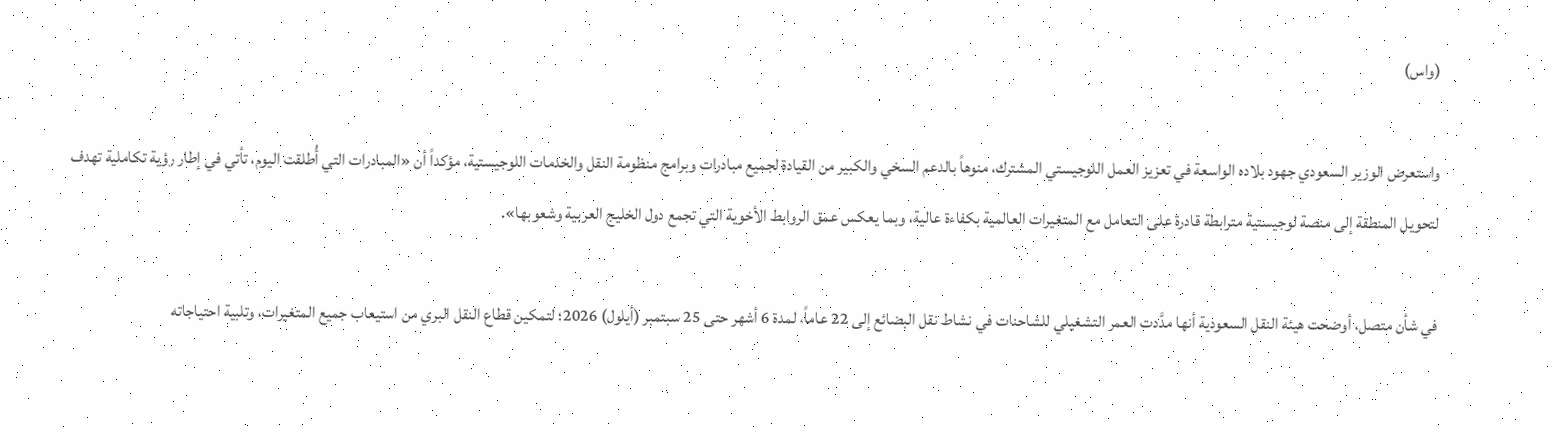(واس)

واستعرض الوزير السعودي جهود بلاده الواسعة في تعزيز العمل اللوجيستي المشترك، منوهاً بالدعم السخي والكبير من القيادة لجميع مبادرات وبرامج منظومة النقل والخدمات اللوجيستية، مؤكداً أن «المبادرات التي أُطلقت اليوم، تأتي في إطار رؤية تكاملية تهدف لتحويل المنطقة إلى منصة لوجيستية مترابطة قادرة على التعامل مع المتغيرات العالمية بكفاءة عالية، وبما يعكس عمق الروابط الأخوية التي تجمع دول الخليج العربية وشعوبها».

في شأن متصل، أوضحت هيئة النقل السعودية أنها مدَّدت العمر التشغيلي للشاحنات في نشاط نقل البضائع إلى 22 عاماً، لمدة 6 أشهر حتى 25 سبتمبر (أيلول) 2026؛ لتمكين قطاع النقل البري من استيعاب جميع المتغيرات، وتلبية احتياجاته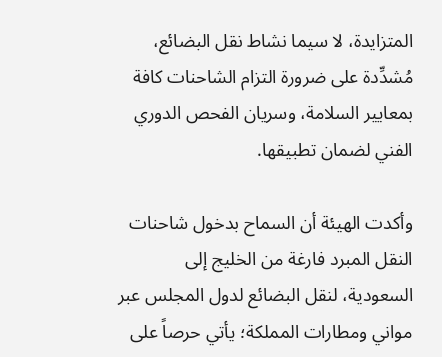المتزايدة، لا سيما نشاط نقل البضائع، مُشدِّدة على ضرورة التزام الشاحنات كافة بمعايير السلامة، وسريان الفحص الدوري الفني لضمان تطبيقها.

وأكدت الهيئة أن السماح بدخول شاحنات النقل المبرد فارغة من الخليج إلى السعودية، لنقل البضائع لدول المجلس عبر مواني ومطارات المملكة؛ يأتي حرصاً على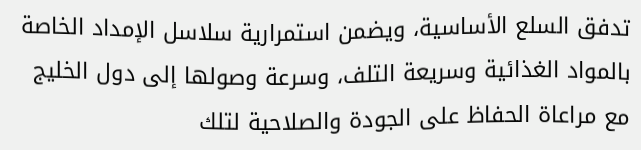تدفق السلع الأساسية، ويضمن استمرارية سلاسل الإمداد الخاصة بالمواد الغذائية وسريعة التلف، وسرعة وصولها إلى دول الخليج مع مراعاة الحفاظ على الجودة والصلاحية لتلك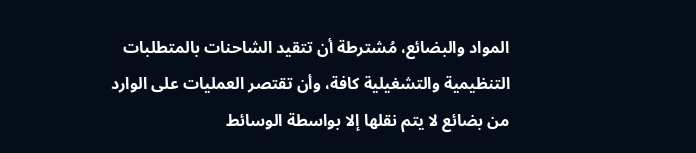المواد والبضائع، مُشترطة أن تتقيد الشاحنات بالمتطلبات التنظيمية والتشغيلية كافة، وأن تقتصر العمليات على الوارد من بضائع لا يتم نقلها إلا بواسطة الوسائط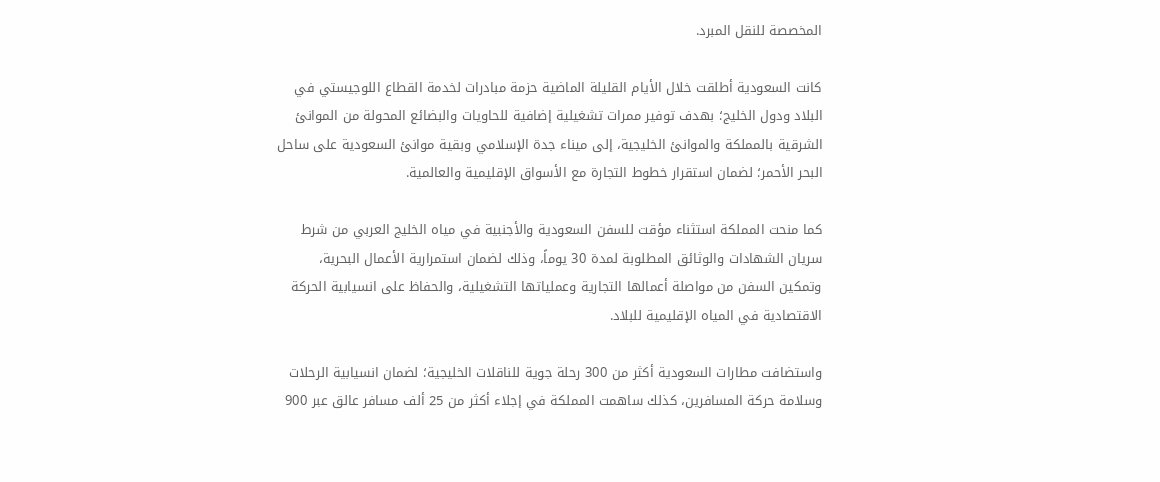المخصصة للنقل المبرد.

كانت السعودية أطلقت خلال الأيام القليلة الماضية حزمة مبادرات لخدمة القطاع اللوجيستي في البلاد ودول الخليج؛ بهدف توفير ممرات تشغيلية إضافية للحاويات والبضائع المحولة من الموانئ الشرقية بالمملكة والموانئ الخليجية، إلى ميناء جدة الإسلامي وبقية موانئ السعودية على ساحل البحر الأحمر؛ لضمان استقرار خطوط التجارة مع الأسواق الإقليمية والعالمية.

كما منحت المملكة استثناء مؤقت للسفن السعودية والأجنبية في مياه الخليج العربي من شرط سريان الشهادات والوثائق المطلوبة لمدة 30 يوماً، وذلك لضمان استمرارية الأعمال البحرية، وتمكين السفن من مواصلة أعمالها التجارية وعملياتها التشغيلية، والحفاظ على انسيابية الحركة الاقتصادية في المياه الإقليمية للبلاد.

واستضافت مطارات السعودية أكثر من 300 رحلة جوية للناقلات الخليجية؛ لضمان انسيابية الرحلات وسلامة حركة المسافرين، كذلك ساهمت المملكة في إجلاء أكثر من 25 ألف مسافر عالق عبر 900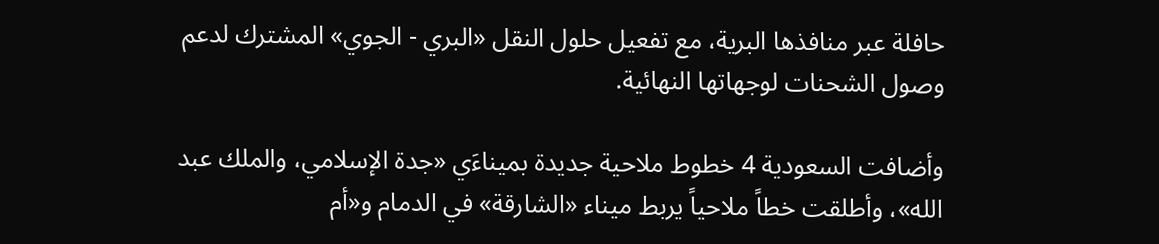حافلة عبر منافذها البرية، مع تفعيل حلول النقل «البري - الجوي» المشترك لدعم وصول الشحنات لوجهاتها النهائية.

وأضافت السعودية 4 خطوط ملاحية جديدة بميناءَي «جدة الإسلامي، والملك عبد الله»، وأطلقت خطاً ملاحياً يربط ميناء «الشارقة» في الدمام و«أم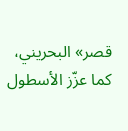قصر» البحريني، كما عزّز الأسطول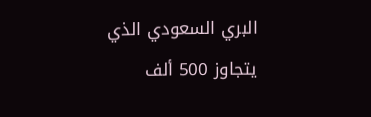البري السعودي الذي يتجاوز 500 ألف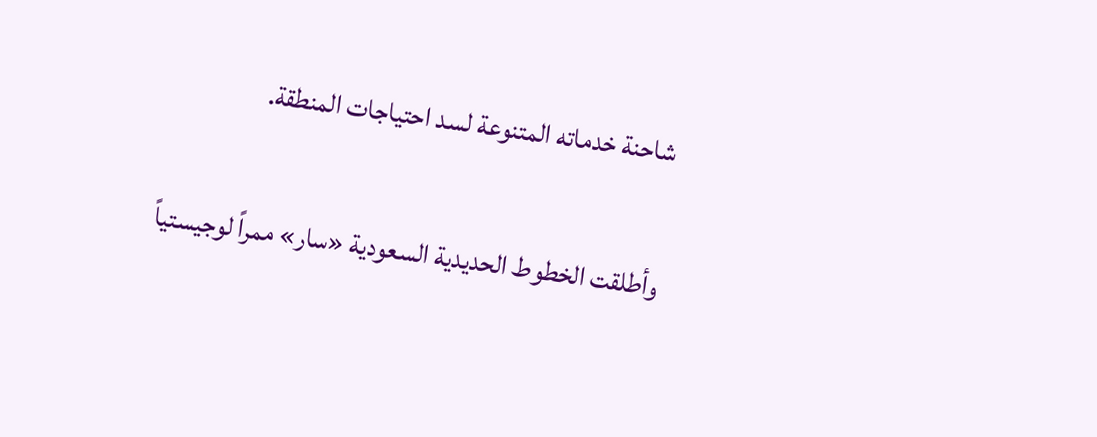شاحنة خدماته المتنوعة لسد احتياجات المنطقة.

وأطلقت الخطوط الحديدية السعودية «سار» ممراً لوجيستياً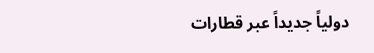دولياً جديداً عبر قطارات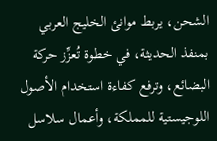الشحن، يربط موانئ الخليج العربي بمنفذ الحديثة، في خطوة تُعزِّز حركة البضائع، وترفع كفاءة استخدام الأصول اللوجيستية للمملكة، وأعمال سلاسل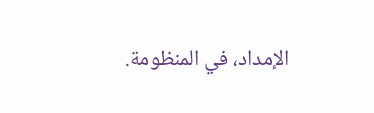الإمداد، في المنظومة.